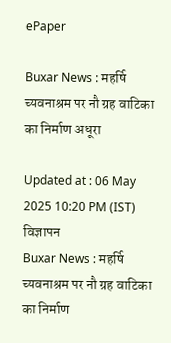ePaper

Buxar News : महर्षि च्यवनाश्रम पर नौ ग्रह वाटिका का निर्माण अधूरा

Updated at : 06 May 2025 10:20 PM (IST)
विज्ञापन
Buxar News : महर्षि च्यवनाश्रम पर नौ ग्रह वाटिका का निर्माण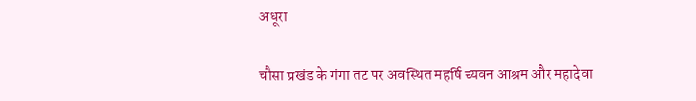अधूरा

चौसा प्रखंड के गंगा तट पर अवस्थित महर्षि च्यवन आश्रम और महादेवा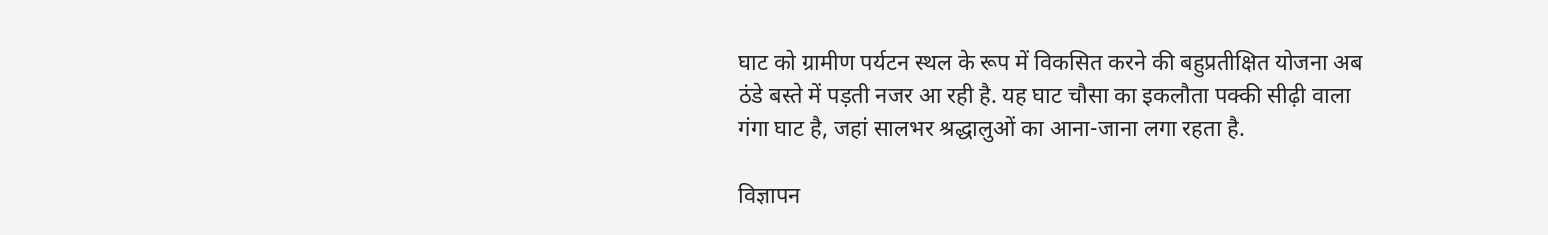घाट को ग्रामीण पर्यटन स्थल के रूप में विकसित करने की बहुप्रतीक्षित योजना अब ठंडे बस्ते में पड़ती नजर आ रही है. यह घाट चौसा का इकलौता पक्की सीढ़ी वाला गंगा घाट है, जहां सालभर श्रद्धालुओं का आना-जाना लगा रहता है.

विज्ञापन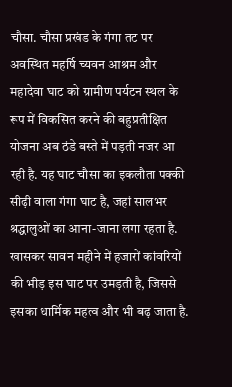चौसा. चौसा प्रखंड के गंगा तट पर अवस्थित महर्षि च्यवन आश्रम और महादेवा घाट को ग्रामीण पर्यटन स्थल के रूप में विकसित करने की बहुप्रतीक्षित योजना अब ठंडे बस्ते में पड़ती नजर आ रही है. यह घाट चौसा का इकलौता पक्की सीढ़ी वाला गंगा घाट है, जहां सालभर श्रद्धालुओं का आना-जाना लगा रहता है. खासकर सावन महीने में हजारों कांवरियों की भीड़ इस घाट पर उमड़ती है, जिससे इसका धार्मिक महत्व और भी बढ़ जाता है.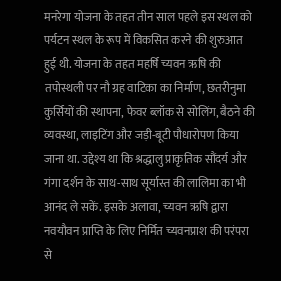मनरेगा योजना के तहत तीन साल पहले इस स्थल को पर्यटन स्थल के रूप में विकसित करने की शुरुआत हुई थी. योजना के तहत महर्षि च्यवन ऋषि की तपोस्थली पर नौ ग्रह वाटिका का निर्माण, छतरीनुमा कुर्सियों की स्थापना, फेवर ब्लॉक से सोलिंग, बैठने की व्यवस्था, लाइटिंग और जड़ी-बूटी पौधारोपण किया जाना था. उद्देश्य था कि श्रद्धालु प्राकृतिक सौंदर्य और गंगा दर्शन के साथ-साथ सूर्यास्त की लालिमा का भी आनंद ले सकें. इसके अलावा, च्यवन ऋषि द्वारा नवयौवन प्राप्ति के लिए निर्मित च्यवनप्राश की परंपरा से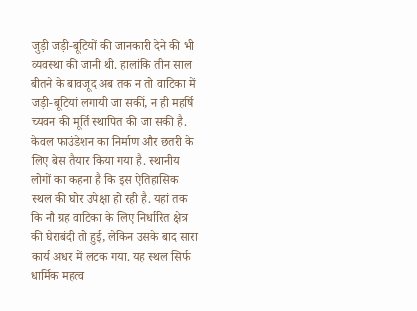जुड़ी जड़ी-बूटियों की जानकारी देने की भी व्यवस्था की जानी थी. हालांकि तीन साल बीतने के बावजूद अब तक न तो वाटिका में जड़ी-बूटियां लगायी जा सकीं, न ही महर्षि च्यवन की मूर्ति स्थापित की जा सकी है. केवल फाउंडेशन का निर्माण और छतरी के लिए बेस तैयार किया गया है. स्थानीय लोगों का कहना है कि इस ऐतिहासिक स्थल की घोर उपेक्षा हो रही है. यहां तक कि नौ ग्रह वाटिका के लिए निर्धारित क्षेत्र की घेराबंदी तो हुई, लेकिन उसके बाद सारा कार्य अधर में लटक गया. यह स्थल सिर्फ धार्मिक महत्व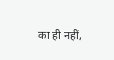का ही नहीं,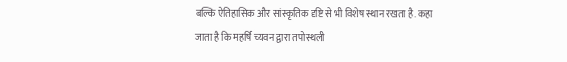बल्कि ऐतिहासिक और सांस्कृतिक दृष्टि से भी विशेष स्थान रखता है. कहा जाता है कि महर्षि च्यवन द्वारा तपोस्थली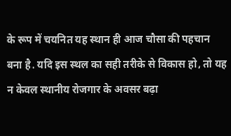के रूप में चयनित यह स्थान ही आज चौसा की पहचान बना है. यदि इस स्थल का सही तरीके से विकास हो, तो यह न केवल स्थानीय रोजगार के अवसर बढ़ा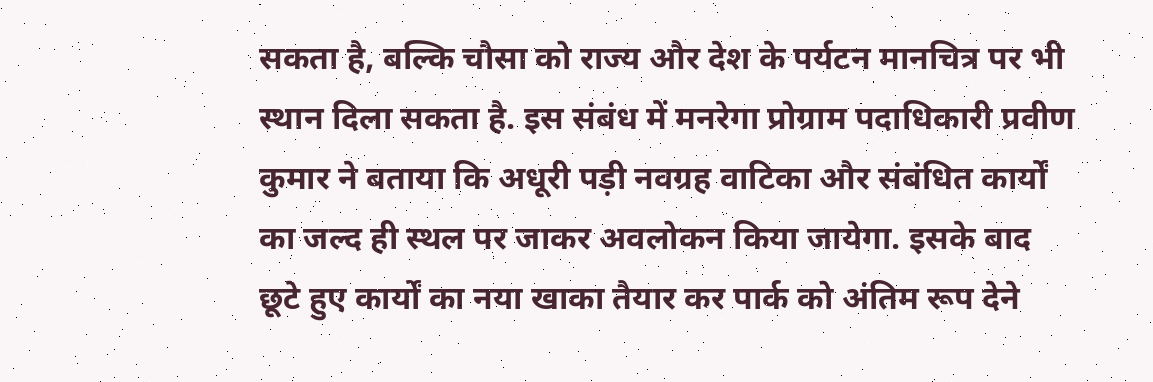सकता है, बल्कि चौसा को राज्य और देश के पर्यटन मानचित्र पर भी स्थान दिला सकता है. इस संबंध में मनरेगा प्रोग्राम पदाधिकारी प्रवीण कुमार ने बताया कि अधूरी पड़ी नवग्रह वाटिका और संबंधित कार्यों का जल्द ही स्थल पर जाकर अवलोकन किया जायेगा. इसके बाद छूटे हुए कार्यों का नया खाका तैयार कर पार्क को अंतिम रूप देने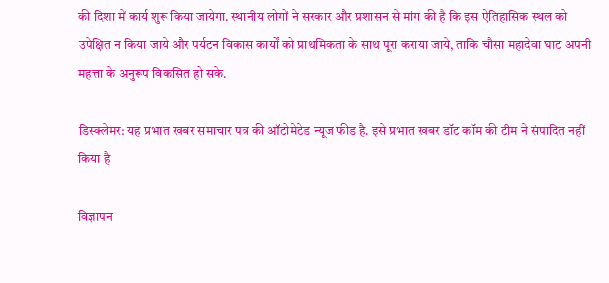की दिशा में कार्य शुरू किया जायेगा. स्थानीय लोगों ने सरकार और प्रशासन से मांग की है कि इस ऐतिहासिक स्थल को उपेक्षित न किया जाये और पर्यटन विकास कार्यों को प्राथमिकता के साथ पूरा कराया जाये, ताकि चौसा महादेवा घाट अपनी महत्ता के अनुरूप विकसित हो सके.

डिस्क्लेमर: यह प्रभात खबर समाचार पत्र की ऑटोमेटेड न्यूज फीड है. इसे प्रभात खबर डॉट कॉम की टीम ने संपादित नहीं किया है

विज्ञापन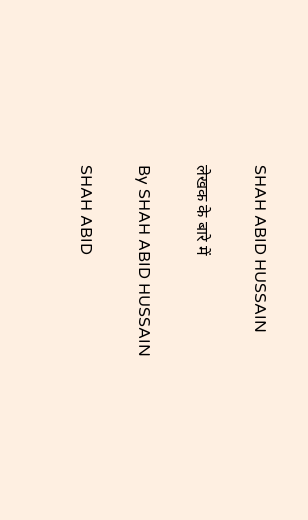SHAH ABID HUSSAIN

लेखक के बारे में

By SHAH ABID HUSSAIN

SHAH ABID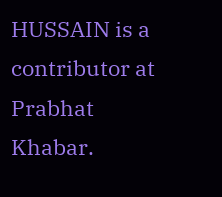HUSSAIN is a contributor at Prabhat Khabar.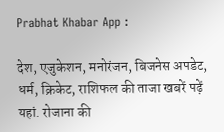Prabhat Khabar App :

देश, एजुकेशन, मनोरंजन, बिजनेस अपडेट, धर्म, क्रिकेट, राशिफल की ताजा खबरें पढ़ें यहां. रोजाना की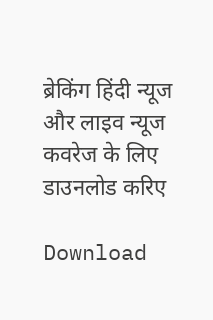ब्रेकिंग हिंदी न्यूज और लाइव न्यूज कवरेज के लिए डाउनलोड करिए

Download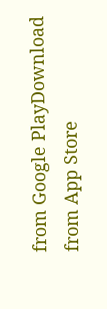from Google PlayDownload from App Store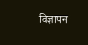विज्ञापन